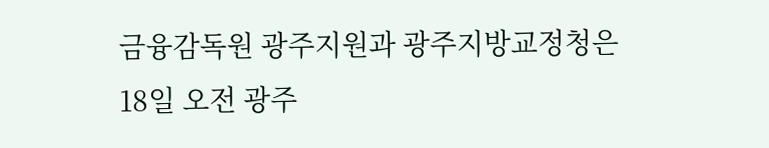금융감독원 광주지원과 광주지방교정청은 18일 오전 광주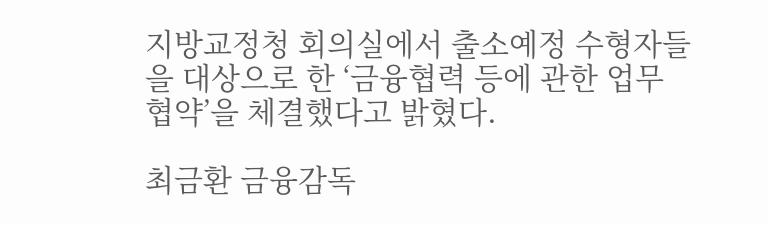지방교정청 회의실에서 출소예정 수형자들을 대상으로 한 ‘금융협력 등에 관한 업무 협약’을 체결했다고 밝혔다.

최금환 금융감독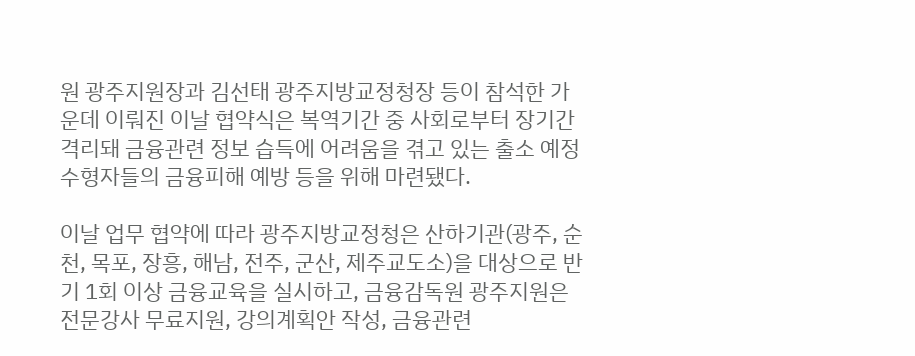원 광주지원장과 김선태 광주지방교정청장 등이 참석한 가운데 이뤄진 이날 협약식은 복역기간 중 사회로부터 장기간 격리돼 금융관련 정보 습득에 어려움을 겪고 있는 출소 예정 수형자들의 금융피해 예방 등을 위해 마련됐다.

이날 업무 협약에 따라 광주지방교정청은 산하기관(광주, 순천, 목포, 장흥, 해남, 전주, 군산, 제주교도소)을 대상으로 반기 1회 이상 금융교육을 실시하고, 금융감독원 광주지원은 전문강사 무료지원, 강의계획안 작성, 금융관련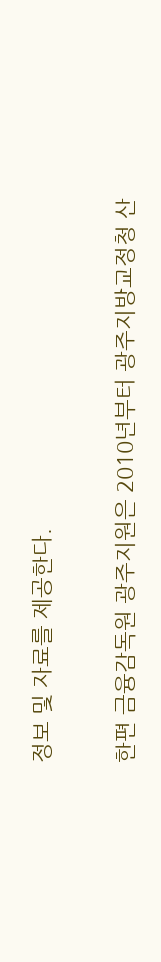정보 및 자료를 제공한다.

한편 금융감독원 광주지원은 2010년부터 광주지방교정청 산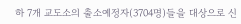하 7개 교도소의 출소예정자(3704명)들을 대상으로 신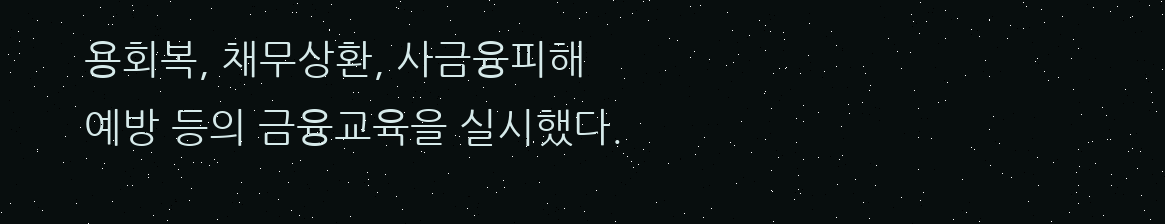용회복, 채무상환, 사금융피해 예방 등의 금융교육을 실시했다.